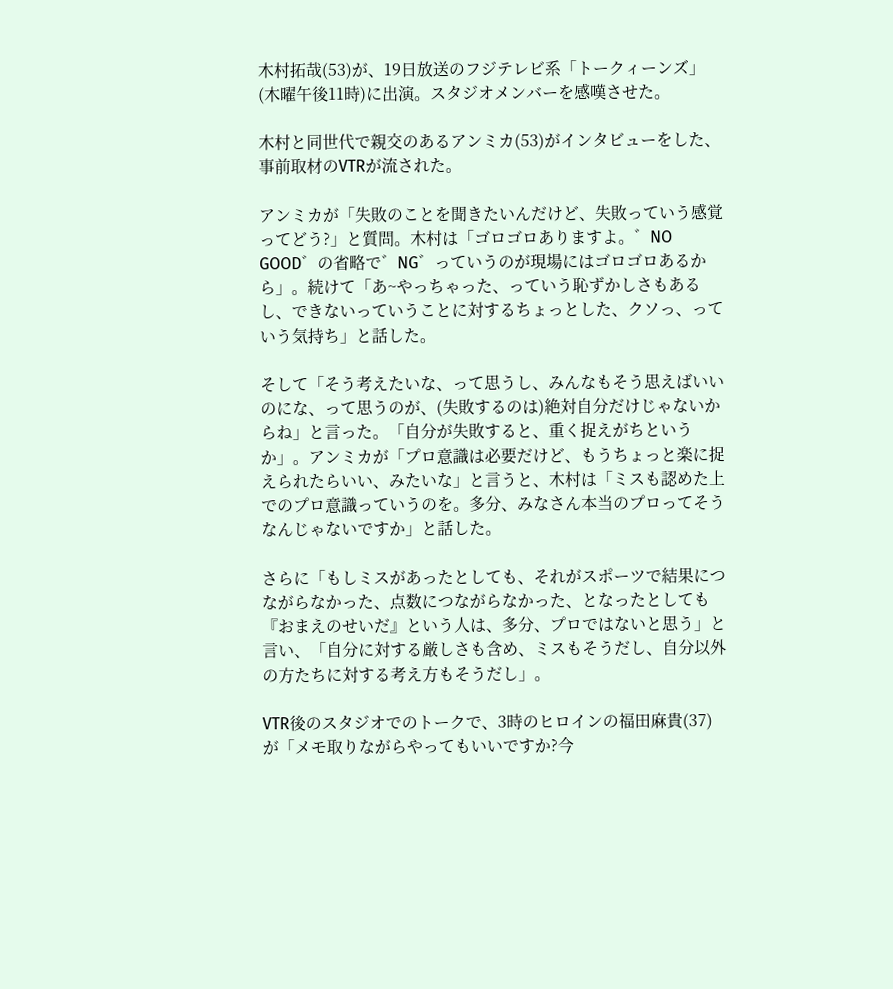木村拓哉(53)が、19日放送のフジテレビ系「トークィーンズ」(木曜午後11時)に出演。スタジオメンバーを感嘆させた。

木村と同世代で親交のあるアンミカ(53)がインタビューをした、事前取材のVTRが流された。

アンミカが「失敗のことを聞きたいんだけど、失敗っていう感覚ってどう?」と質問。木村は「ゴロゴロありますよ。゛NO GOOD゛の省略で゛NG゛っていうのが現場にはゴロゴロあるから」。続けて「あ~やっちゃった、っていう恥ずかしさもあるし、できないっていうことに対するちょっとした、クソっ、っていう気持ち」と話した。

そして「そう考えたいな、って思うし、みんなもそう思えばいいのにな、って思うのが、(失敗するのは)絶対自分だけじゃないからね」と言った。「自分が失敗すると、重く捉えがちというか」。アンミカが「プロ意識は必要だけど、もうちょっと楽に捉えられたらいい、みたいな」と言うと、木村は「ミスも認めた上でのプロ意識っていうのを。多分、みなさん本当のプロってそうなんじゃないですか」と話した。

さらに「もしミスがあったとしても、それがスポーツで結果につながらなかった、点数につながらなかった、となったとしても『おまえのせいだ』という人は、多分、プロではないと思う」と言い、「自分に対する厳しさも含め、ミスもそうだし、自分以外の方たちに対する考え方もそうだし」。

VTR後のスタジオでのトークで、3時のヒロインの福田麻貴(37)が「メモ取りながらやってもいいですか?今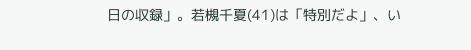日の収録」。若槻千夏(41)は「特別だよ」、い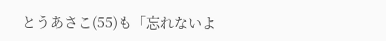とうあさこ(55)も「忘れないよ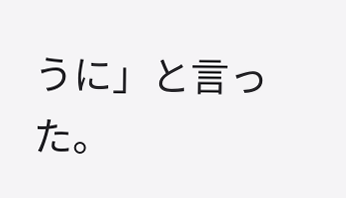うに」と言った。